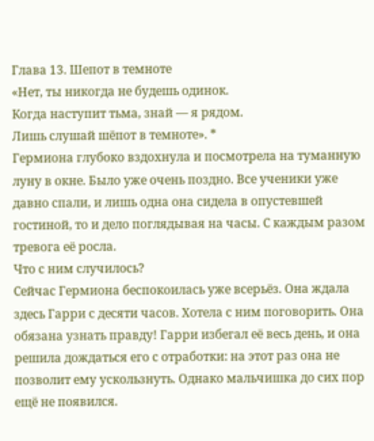Глава 13. Шепот в темноте
«Нет, ты никогда не будешь одинок.
Когда наступит тьма, знай — я рядом.
Лишь слушай шёпот в темноте». *
Гермиона глубоко вздохнула и посмотрела на туманную луну в окне. Было уже очень поздно. Все ученики уже давно спали, и лишь одна она сидела в опустевшей гостиной, то и дело поглядывая на часы. С каждым разом тревога её росла.
Что с ним случилось?
Сейчас Гермиона беспокоилась уже всерьёз. Она ждала здесь Гарри с десяти часов. Хотела с ним поговорить. Она обязана узнать правду! Гарри избегал её весь день, и она решила дождаться его с отработки: на этот раз она не позволит ему ускользнуть. Однако мальчишка до сих пор ещё не появился.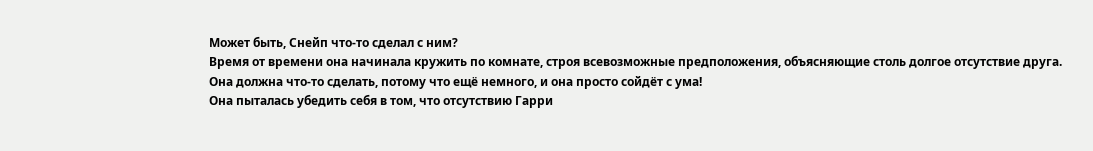Может быть, Снейп что-то сделал с ним?
Время от времени она начинала кружить по комнате, строя всевозможные предположения, объясняющие столь долгое отсутствие друга.
Она должна что-то сделать, потому что ещё немного, и она просто сойдёт с ума!
Она пыталась убедить себя в том, что отсутствию Гарри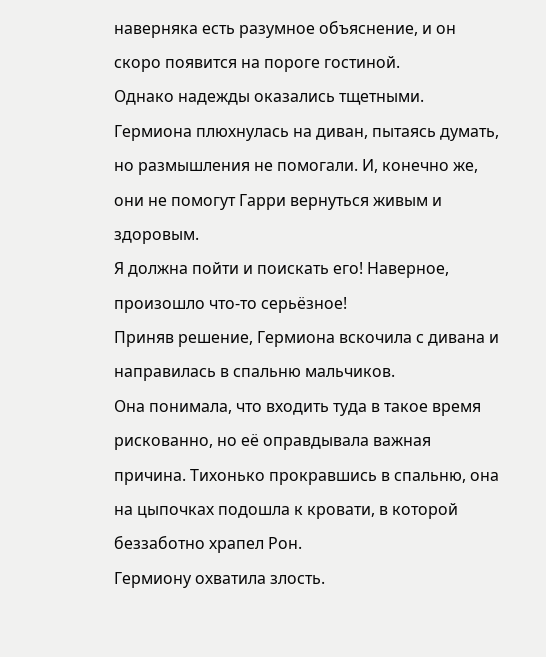наверняка есть разумное объяснение, и он скоро появится на пороге гостиной.
Однако надежды оказались тщетными.
Гермиона плюхнулась на диван, пытаясь думать, но размышления не помогали. И, конечно же, они не помогут Гарри вернуться живым и здоровым.
Я должна пойти и поискать его! Наверное, произошло что-то серьёзное!
Приняв решение, Гермиона вскочила с дивана и направилась в спальню мальчиков.
Она понимала, что входить туда в такое время рискованно, но её оправдывала важная причина. Тихонько прокравшись в спальню, она на цыпочках подошла к кровати, в которой беззаботно храпел Рон.
Гермиону охватила злость.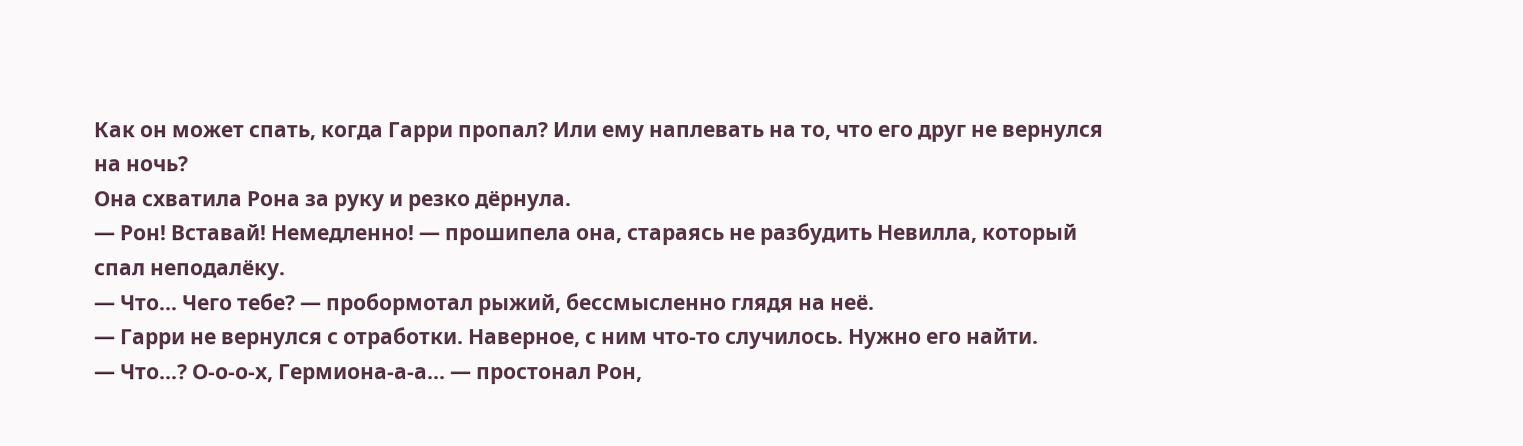Как он может спать, когда Гарри пропал? Или ему наплевать на то, что его друг не вернулся на ночь?
Она схватила Рона за руку и резко дёрнула.
— Рон! Вставай! Немедленно! — прошипела она, стараясь не разбудить Невилла, который спал неподалёку.
— Что... Чего тебе? — пробормотал рыжий, бессмысленно глядя на неё.
— Гарри не вернулся с отработки. Наверное, с ним что-то случилось. Нужно его найти.
— Что...? О-о-о-х, Гермиона-а-а... — простонал Рон,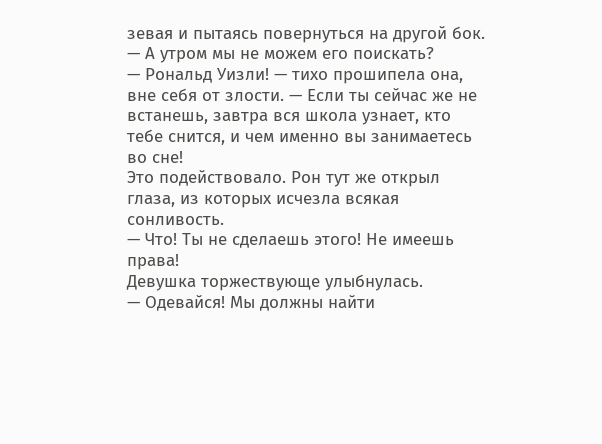зевая и пытаясь повернуться на другой бок. — А утром мы не можем его поискать?
— Рональд Уизли! — тихо прошипела она, вне себя от злости. — Если ты сейчас же не встанешь, завтра вся школа узнает, кто тебе снится, и чем именно вы занимаетесь во сне!
Это подействовало. Рон тут же открыл глаза, из которых исчезла всякая сонливость.
— Что! Ты не сделаешь этого! Не имеешь права!
Девушка торжествующе улыбнулась.
— Одевайся! Мы должны найти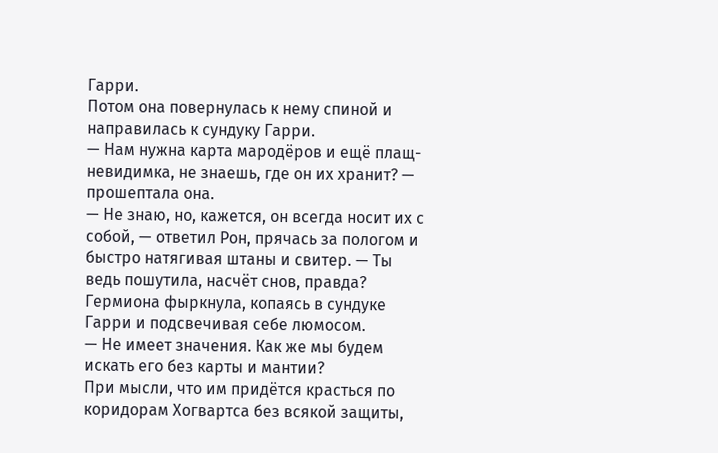Гарри.
Потом она повернулась к нему спиной и направилась к сундуку Гарри.
— Нам нужна карта мародёров и ещё плащ-невидимка, не знаешь, где он их хранит? — прошептала она.
— Не знаю, но, кажется, он всегда носит их с собой, — ответил Рон, прячась за пологом и быстро натягивая штаны и свитер. — Ты ведь пошутила, насчёт снов, правда?
Гермиона фыркнула, копаясь в сундуке Гарри и подсвечивая себе люмосом.
— Не имеет значения. Как же мы будем искать его без карты и мантии?
При мысли, что им придётся красться по коридорам Хогвартса без всякой защиты,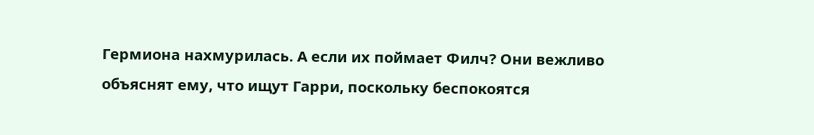Гермиона нахмурилась. А если их поймает Филч? Они вежливо объяснят ему, что ищут Гарри, поскольку беспокоятся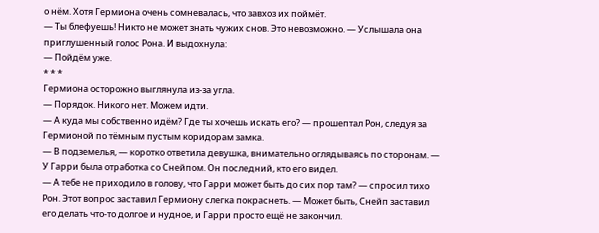о нём. Хотя Гермиона очень сомневалась, что завхоз их поймёт.
— Ты блефуешь! Никто не может знать чужих снов. Это невозможно. — Услышала она приглушенный голос Рона. И выдохнула:
— Пойдём уже.
* * *
Гермиона осторожно выглянула из-за угла.
— Порядок. Никого нет. Можем идти.
— А куда мы собственно идём? Где ты хочешь искать его? — прошептал Рон, следуя за Гермионой по тёмным пустым коридорам замка.
— В подземелья, — коротко ответила девушка, внимательно оглядываясь по сторонам. — У Гарри была отработка со Снейпом. Он последний, кто его видел.
— А тебе не приходило в голову, что Гарри может быть до сих пор там? — спросил тихо Рон. Этот вопрос заставил Гермиону слегка покраснеть. — Может быть, Снейп заставил его делать что-то долгое и нудное, и Гарри просто ещё не закончил.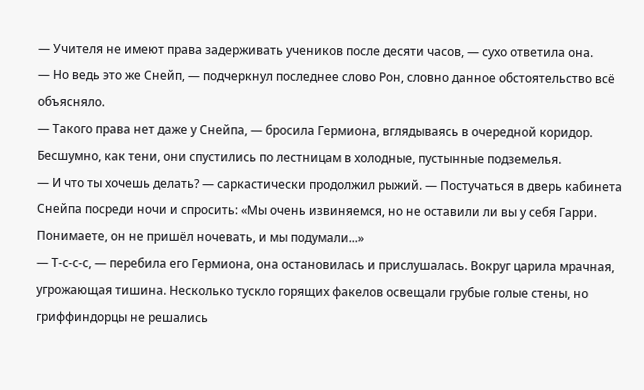— Учителя не имеют права задерживать учеников после десяти часов, — сухо ответила она.
— Но ведь это же Снейп, — подчеркнул последнее слово Рон, словно данное обстоятельство всё объясняло.
— Такого права нет даже у Снейпа, — бросила Гермиона, вглядываясь в очередной коридор. Бесшумно, как тени, они спустились по лестницам в холодные, пустынные подземелья.
— И что ты хочешь делать? — саркастически продолжил рыжий. — Постучаться в дверь кабинета Снейпа посреди ночи и спросить: «Мы очень извиняемся, но не оставили ли вы у себя Гарри. Понимаете, он не пришёл ночевать, и мы подумали...»
— Т-с-с-с, — перебила его Гермиона, она остановилась и прислушалась. Вокруг царила мрачная, угрожающая тишина. Несколько тускло горящих факелов освещали грубые голые стены, но гриффиндорцы не решались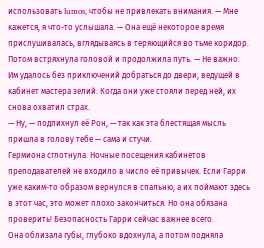использовать lumos, чтобы не привлекать внимания. — Мне кажется, я что-то услышала. — Она ещё некоторое время прислушивалась, вглядываясь в теряющийся во тьме коридор. Потом встряхнула головой и продолжила путь. — Не важно.
Им удалось без приключений добраться до двери, ведущей в кабинет мастера зелий. Когда они уже стояли перед ней, их снова охватил страх.
— Ну, — подпихнул её Рон, — так как эта блестящая мысль пришла в голову тебе — сама и стучи.
Гермиона сглотнула. Ночные посещения кабинетов преподавателей не входило в число её привычек. Если Гарри уже каким-то образом вернулся в спальню, а их поймают здесь в этот час, это может плохо закончиться. Но она обязана проверить! Безопасность Гарри сейчас важнее всего.
Она облизала губы, глубоко вдохнула, а потом подняла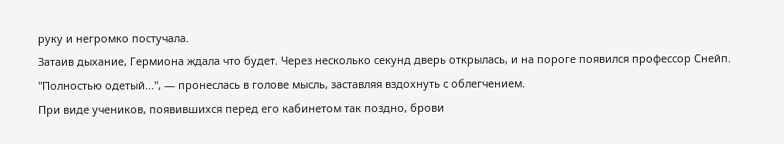руку и негромко постучала.
Затаив дыхание, Гермиона ждала что будет. Через несколько секунд дверь открылась, и на пороге появился профессор Снейп.
"Полностью одетый...", — пронеслась в голове мысль, заставляя вздохнуть с облегчением.
При виде учеников, появившихся перед его кабинетом так поздно, брови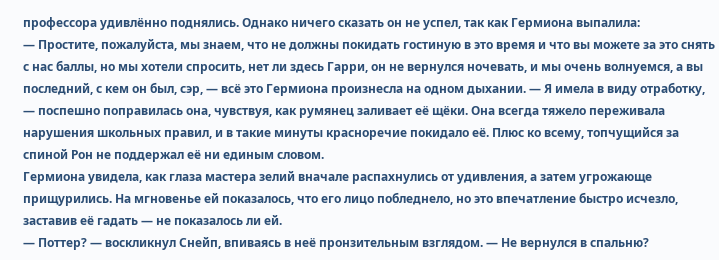профессора удивлённо поднялись. Однако ничего сказать он не успел, так как Гермиона выпалила:
— Простите, пожалуйста, мы знаем, что не должны покидать гостиную в это время и что вы можете за это снять с нас баллы, но мы хотели спросить, нет ли здесь Гарри, он не вернулся ночевать, и мы очень волнуемся, а вы последний, с кем он был, сэр, — всё это Гермиона произнесла на одном дыхании. — Я имела в виду отработку, — поспешно поправилась она, чувствуя, как румянец заливает её щёки. Она всегда тяжело переживала нарушения школьных правил, и в такие минуты красноречие покидало её. Плюс ко всему, топчущийся за спиной Рон не поддержал её ни единым словом.
Гермиона увидела, как глаза мастера зелий вначале распахнулись от удивления, а затем угрожающе прищурились. На мгновенье ей показалось, что его лицо побледнело, но это впечатление быстро исчезло, заставив её гадать — не показалось ли ей.
— Поттер? — воскликнул Снейп, впиваясь в неё пронзительным взглядом. — Не вернулся в спальню?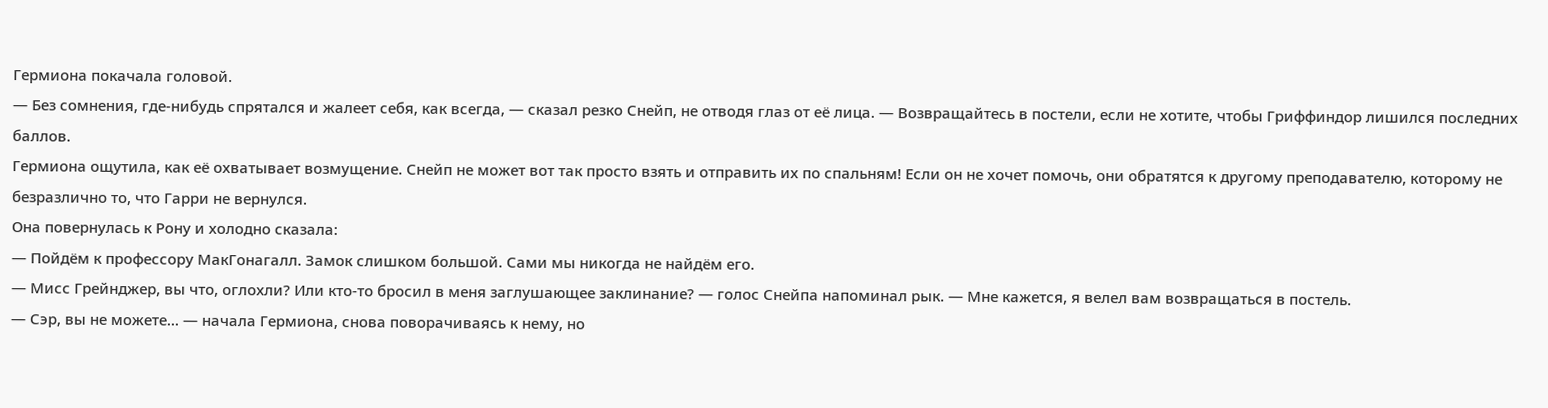Гермиона покачала головой.
— Без сомнения, где-нибудь спрятался и жалеет себя, как всегда, — сказал резко Снейп, не отводя глаз от её лица. — Возвращайтесь в постели, если не хотите, чтобы Гриффиндор лишился последних баллов.
Гермиона ощутила, как её охватывает возмущение. Снейп не может вот так просто взять и отправить их по спальням! Если он не хочет помочь, они обратятся к другому преподавателю, которому не безразлично то, что Гарри не вернулся.
Она повернулась к Рону и холодно сказала:
— Пойдём к профессору МакГонагалл. Замок слишком большой. Сами мы никогда не найдём его.
— Мисс Грейнджер, вы что, оглохли? Или кто-то бросил в меня заглушающее заклинание? — голос Снейпа напоминал рык. — Мне кажется, я велел вам возвращаться в постель.
— Сэр, вы не можете... — начала Гермиона, снова поворачиваясь к нему, но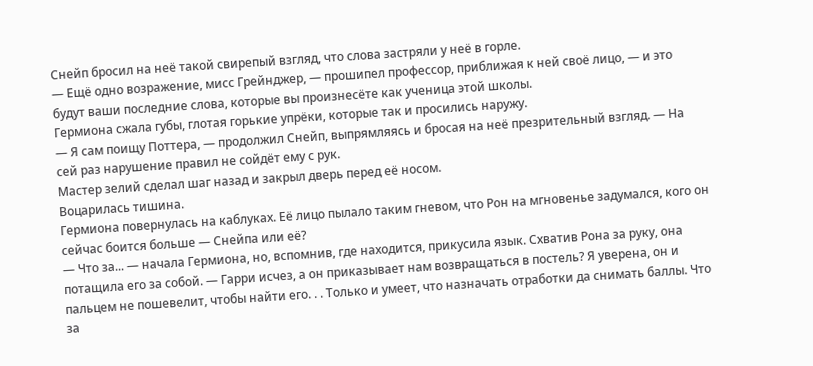Снейп бросил на неё такой свирепый взгляд, что слова застряли у неё в горле.
— Ещё одно возражение, мисс Грейнджер, — прошипел профессор, приближая к ней своё лицо, — и это будут ваши последние слова, которые вы произнесёте как ученица этой школы.
Гермиона сжала губы, глотая горькие упрёки, которые так и просились наружу.
— Я сам поищу Поттера, — продолжил Снейп, выпрямляясь и бросая на неё презрительный взгляд. — На сей раз нарушение правил не сойдёт ему с рук.
Мастер зелий сделал шаг назад и закрыл дверь перед её носом.
Воцарилась тишина.
Гермиона повернулась на каблуках. Её лицо пылало таким гневом, что Рон на мгновенье задумался, кого он сейчас боится больше — Снейпа или её?
— Что за... — начала Гермиона, но, вспомнив, где находится, прикусила язык. Схватив Рона за руку, она потащила его за собой. — Гарри исчез, а он приказывает нам возвращаться в постель? Я уверена, он и пальцем не пошевелит, чтобы найти его. . . Только и умеет, что назначать отработки да снимать баллы. Что за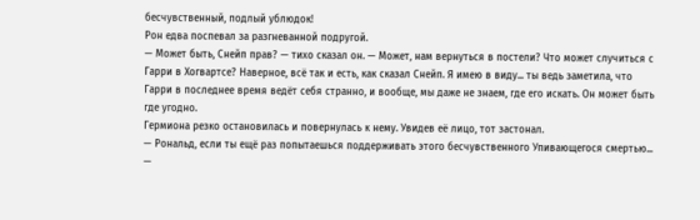бесчувственный, подлый ублюдок!
Рон едва поспевал за разгневанной подругой.
— Может быть, Снейп прав? — тихо сказал он. — Может, нам вернуться в постели? Что может случиться с Гарри в Хогвартсе? Наверное, всё так и есть, как сказал Снейп. Я имею в виду... ты ведь заметила, что Гарри в последнее время ведёт себя странно, и вообще, мы даже не знаем, где его искать. Он может быть где угодно.
Гермиона резко остановилась и повернулась к нему. Увидев её лицо, тот застонал.
— Рональд, если ты ещё раз попытаешься поддерживать этого бесчувственного Упивающегося смертью... —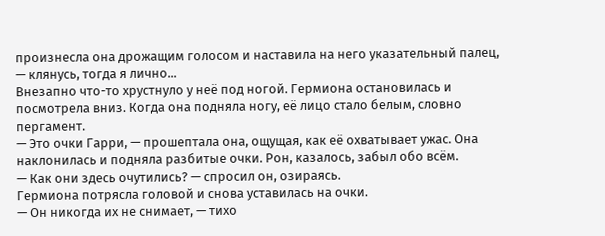произнесла она дрожащим голосом и наставила на него указательный палец, — клянусь, тогда я лично...
Внезапно что-то хрустнуло у неё под ногой. Гермиона остановилась и посмотрела вниз. Когда она подняла ногу, её лицо стало белым, словно пергамент.
— Это очки Гарри, — прошептала она, ощущая, как её охватывает ужас. Она наклонилась и подняла разбитые очки. Рон, казалось, забыл обо всём.
— Как они здесь очутились? — спросил он, озираясь.
Гермиона потрясла головой и снова уставилась на очки.
— Он никогда их не снимает, — тихо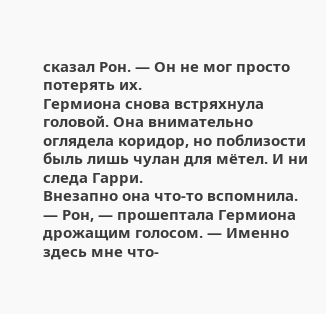сказал Рон. — Он не мог просто потерять их.
Гермиона снова встряхнула головой. Она внимательно оглядела коридор, но поблизости быль лишь чулан для мётел. И ни следа Гарри.
Внезапно она что-то вспомнила.
— Рон, — прошептала Гермиона дрожащим голосом. — Именно здесь мне что-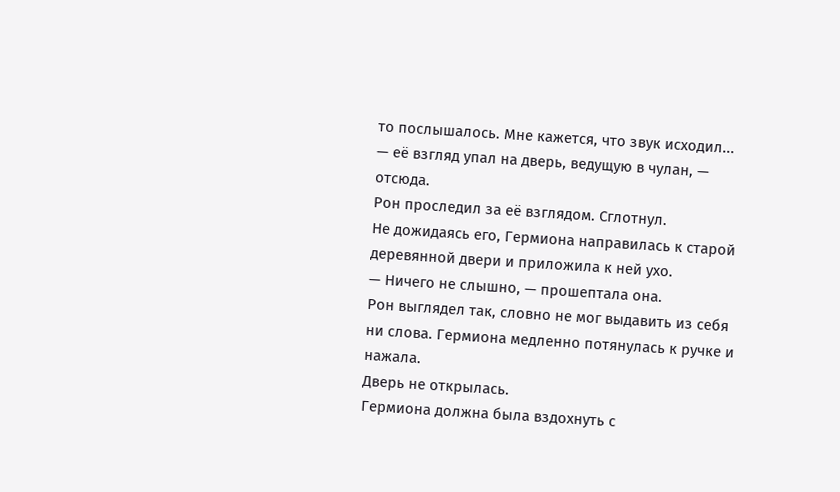то послышалось. Мне кажется, что звук исходил... — её взгляд упал на дверь, ведущую в чулан, — отсюда.
Рон проследил за её взглядом. Сглотнул.
Не дожидаясь его, Гермиона направилась к старой деревянной двери и приложила к ней ухо.
— Ничего не слышно, — прошептала она.
Рон выглядел так, словно не мог выдавить из себя ни слова. Гермиона медленно потянулась к ручке и нажала.
Дверь не открылась.
Гермиона должна была вздохнуть с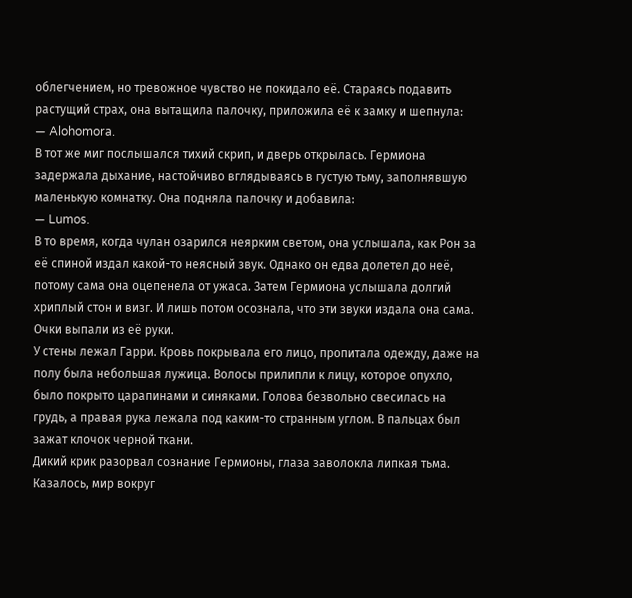облегчением, но тревожное чувство не покидало её. Стараясь подавить растущий страх, она вытащила палочку, приложила её к замку и шепнула:
— Alohomora.
В тот же миг послышался тихий скрип, и дверь открылась. Гермиона задержала дыхание, настойчиво вглядываясь в густую тьму, заполнявшую маленькую комнатку. Она подняла палочку и добавила:
— Lumos.
В то время, когда чулан озарился неярким светом, она услышала, как Рон за её спиной издал какой-то неясный звук. Однако он едва долетел до неё, потому сама она оцепенела от ужаса. Затем Гермиона услышала долгий хриплый стон и визг. И лишь потом осознала, что эти звуки издала она сама. Очки выпали из её руки.
У стены лежал Гарри. Кровь покрывала его лицо, пропитала одежду, даже на полу была небольшая лужица. Волосы прилипли к лицу, которое опухло, было покрыто царапинами и синяками. Голова безвольно свесилась на грудь, а правая рука лежала под каким-то странным углом. В пальцах был зажат клочок черной ткани.
Дикий крик разорвал сознание Гермионы, глаза заволокла липкая тьма. Казалось, мир вокруг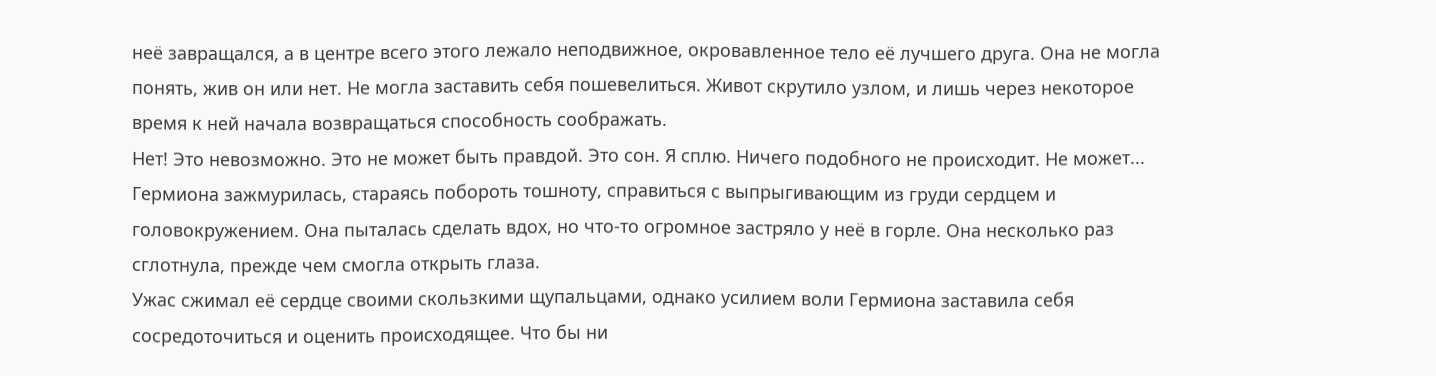неё завращался, а в центре всего этого лежало неподвижное, окровавленное тело её лучшего друга. Она не могла понять, жив он или нет. Не могла заставить себя пошевелиться. Живот скрутило узлом, и лишь через некоторое время к ней начала возвращаться способность соображать.
Нет! Это невозможно. Это не может быть правдой. Это сон. Я сплю. Ничего подобного не происходит. Не может...
Гермиона зажмурилась, стараясь побороть тошноту, справиться с выпрыгивающим из груди сердцем и головокружением. Она пыталась сделать вдох, но что-то огромное застряло у неё в горле. Она несколько раз сглотнула, прежде чем смогла открыть глаза.
Ужас сжимал её сердце своими скользкими щупальцами, однако усилием воли Гермиона заставила себя сосредоточиться и оценить происходящее. Что бы ни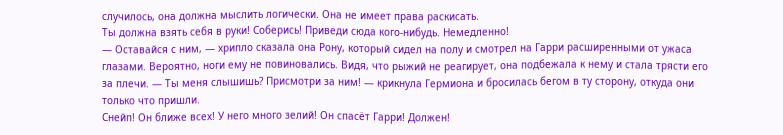случилось, она должна мыслить логически. Она не имеет права раскисать.
Ты должна взять себя в руки! Соберись! Приведи сюда кого-нибудь. Немедленно!
— Оставайся с ним, — хрипло сказала она Рону, который сидел на полу и смотрел на Гарри расширенными от ужаса глазами. Вероятно, ноги ему не повиновались. Видя, что рыжий не реагирует, она подбежала к нему и стала трясти его за плечи. — Ты меня слышишь? Присмотри за ним! — крикнула Гермиона и бросилась бегом в ту сторону, откуда они только что пришли.
Снейп! Он ближе всех! У него много зелий! Он спасёт Гарри! Должен!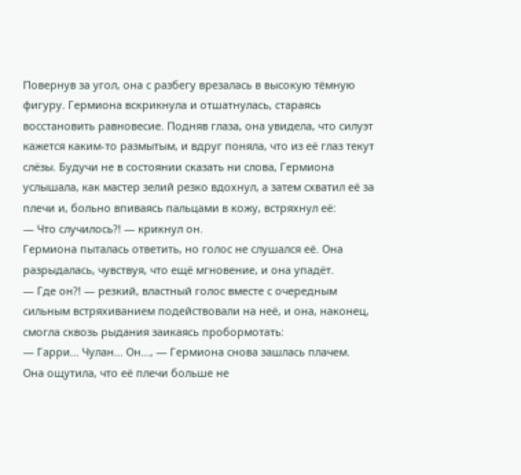Повернув за угол, она с разбегу врезалась в высокую тёмную фигуру. Гермиона вскрикнула и отшатнулась, стараясь восстановить равновесие. Подняв глаза, она увидела, что силуэт кажется каким-то размытым, и вдруг поняла, что из её глаз текут слёзы. Будучи не в состоянии сказать ни слова, Гермиона услышала, как мастер зелий резко вдохнул, а затем схватил её за плечи и, больно впиваясь пальцами в кожу, встряхнул её:
— Что случилось?! — крикнул он.
Гермиона пыталась ответить, но голос не слушался её. Она разрыдалась, чувствуя, что ещё мгновение, и она упадёт.
— Где он?! — резкий, властный голос вместе с очередным сильным встряхиванием подействовали на неё, и она, наконец, смогла сквозь рыдания заикаясь пробормотать:
— Гарри... Чулан... Он..., — Гермиона снова зашлась плачем.
Она ощутила, что её плечи больше не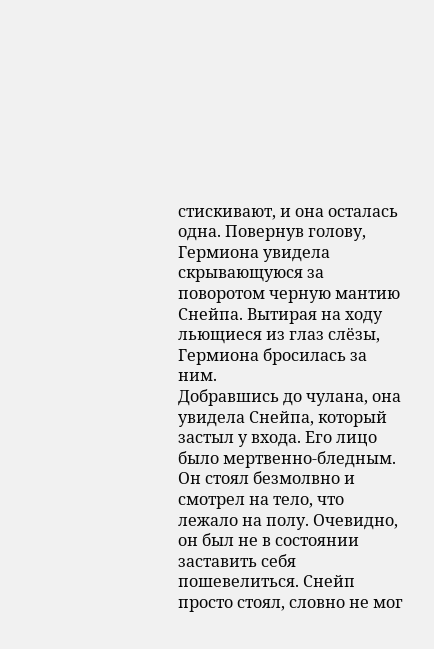стискивают, и она осталась одна. Повернув голову, Гермиона увидела скрывающуюся за поворотом черную мантию Снейпа. Вытирая на ходу льющиеся из глаз слёзы, Гермиона бросилась за ним.
Добравшись до чулана, она увидела Снейпа, который застыл у входа. Его лицо было мертвенно-бледным. Он стоял безмолвно и смотрел на тело, что лежало на полу. Очевидно, он был не в состоянии заставить себя пошевелиться. Снейп просто стоял, словно не мог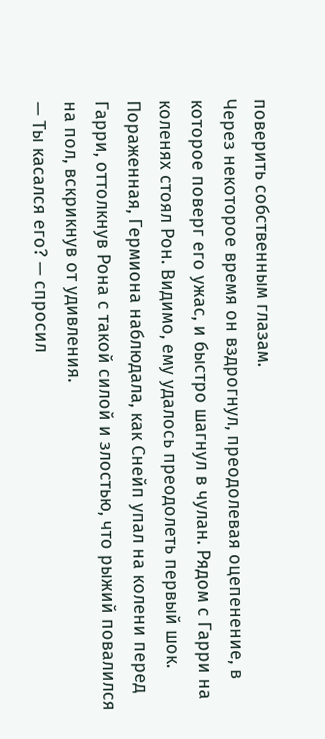поверить собственным глазам.
Через некоторое время он вздрогнул, преодолевая оцепенение, в которое поверг его ужас, и быстро шагнул в чулан. Рядом с Гарри на коленях стоял Рон. Видимо, ему удалось преодолеть первый шок. Пораженная, Гермиона наблюдала, как Снейп упал на колени перед Гарри, оттолкнув Рона с такой силой и злостью, что рыжий повалился на пол, вскрикнув от удивления.
— Ты касался его? — спросил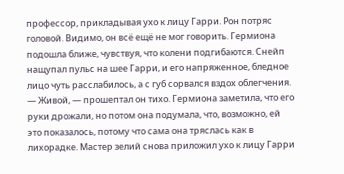профессор, прикладывая ухо к лицу Гарри. Рон потряс головой. Видимо, он всё ещё не мог говорить. Гермиона подошла ближе, чувствуя, что колени подгибаются. Снейп нащупал пульс на шее Гарри, и его напряженное, бледное лицо чуть расслабилось, а с губ сорвался вздох облегчения. — Живой, — прошептал он тихо. Гермиона заметила, что его руки дрожали, но потом она подумала, что, возможно, ей это показалось, потому что сама она тряслась как в лихорадке. Мастер зелий снова приложил ухо к лицу Гарри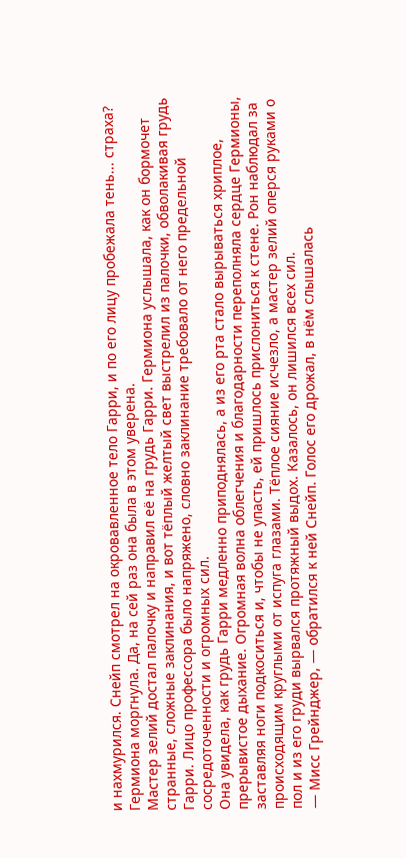и нахмурился. Снейп смотрел на окровавленное тело Гарри, и по его лицу пробежала тень... страха? Гермиона моргнула. Да, на сей раз она была в этом уверена.
Мастер зелий достал палочку и направил её на грудь Гарри. Гермиона услышала, как он бормочет странные, сложные заклинания, и вот тёплый желтый свет выстрелил из палочки, обволакивая грудь Гарри. Лицо профессора было напряжено, словно заклинание требовало от него предельной сосредоточенности и огромных сил.
Она увидела, как грудь Гарри медленно приподнялась, а из его рта стало вырываться хриплое, прерывистое дыхание. Огромная волна облегчения и благодарности переполняла сердце Гермионы, заставляя ноги подкоситься и, чтобы не упасть, ей пришлось прислониться к стене. Рон наблюдал за происходящим круглыми от испуга глазами. Тёплое сияние исчезло, а мастер зелий оперся руками о пол и из его груди вырвался протяжный выдох. Казалось, он лишился всех сил.
— Мисс Грейнджер, — обратился к ней Снейп. Голос его дрожал, в нём слышалась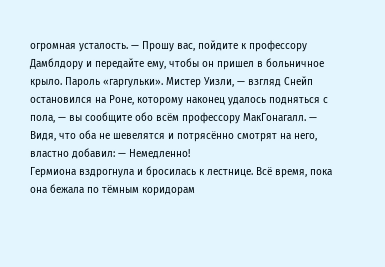огромная усталость. — Прошу вас, пойдите к профессору Дамблдору и передайте ему, чтобы он пришел в больничное крыло. Пароль «гаргульки». Мистер Уизли, — взгляд Снейп остановился на Роне, которому наконец удалось подняться с пола, — вы сообщите обо всём профессору МакГонагалл. — Видя, что оба не шевелятся и потрясённо смотрят на него, властно добавил: — Немедленно!
Гермиона вздрогнула и бросилась к лестнице. Всё время, пока она бежала по тёмным коридорам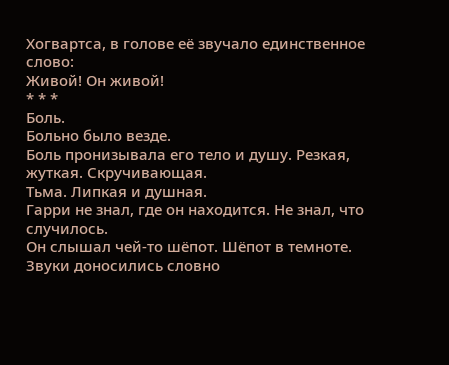Хогвартса, в голове её звучало единственное слово:
Живой! Он живой!
* * *
Боль.
Больно было везде.
Боль пронизывала его тело и душу. Резкая, жуткая. Скручивающая.
Тьма. Липкая и душная.
Гарри не знал, где он находится. Не знал, что случилось.
Он слышал чей-то шёпот. Шёпот в темноте.
Звуки доносились словно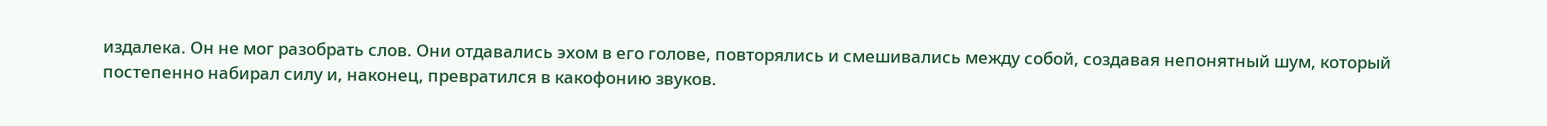издалека. Он не мог разобрать слов. Они отдавались эхом в его голове, повторялись и смешивались между собой, создавая непонятный шум, который постепенно набирал силу и, наконец, превратился в какофонию звуков.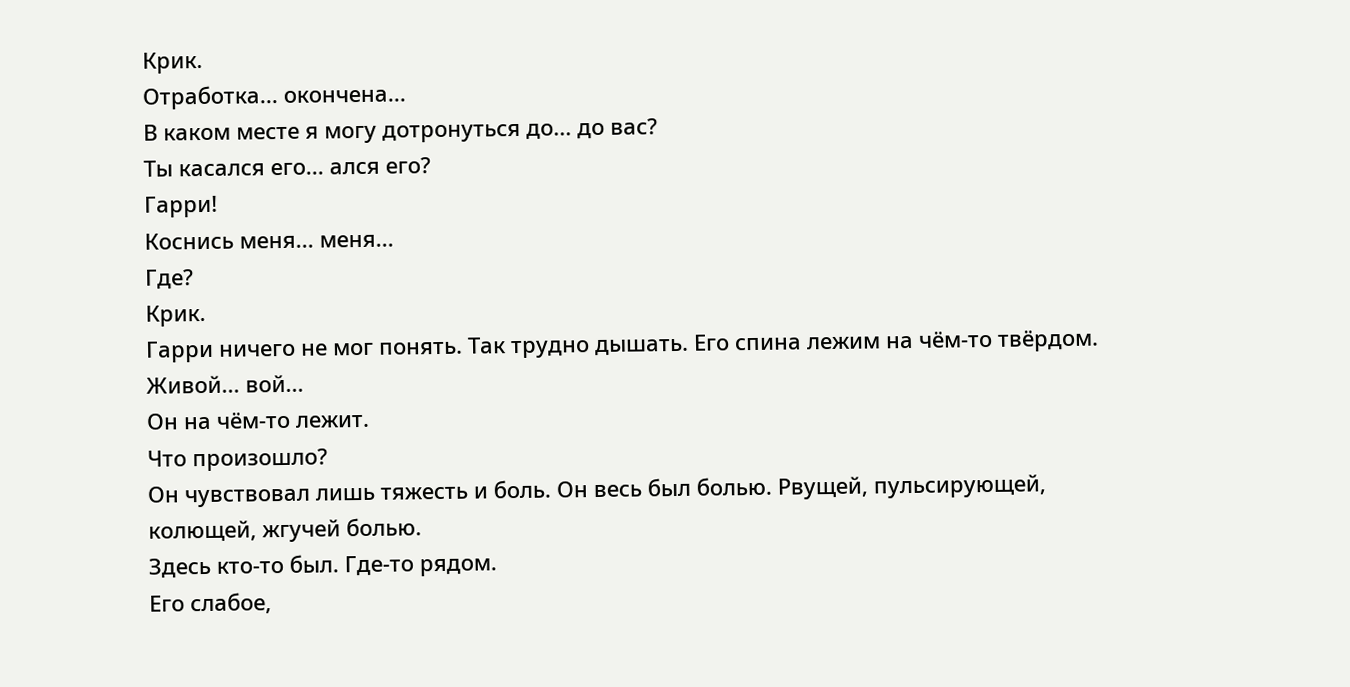Крик.
Отработка... окончена...
В каком месте я могу дотронуться до... до вас?
Ты касался его... ался его?
Гарри!
Коснись меня... меня...
Где?
Крик.
Гарри ничего не мог понять. Так трудно дышать. Его спина лежим на чём-то твёрдом.
Живой... вой...
Он на чём-то лежит.
Что произошло?
Он чувствовал лишь тяжесть и боль. Он весь был болью. Рвущей, пульсирующей, колющей, жгучей болью.
Здесь кто-то был. Где-то рядом.
Его слабое,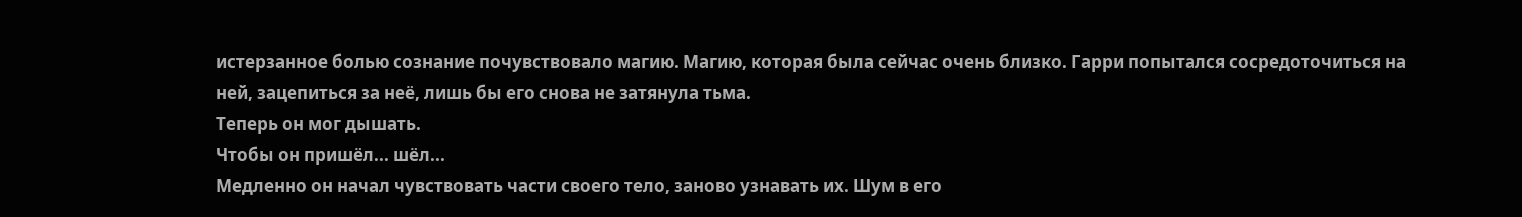истерзанное болью сознание почувствовало магию. Магию, которая была сейчас очень близко. Гарри попытался сосредоточиться на ней, зацепиться за неё, лишь бы его снова не затянула тьма.
Теперь он мог дышать.
Чтобы он пришёл... шёл...
Медленно он начал чувствовать части своего тело, заново узнавать их. Шум в его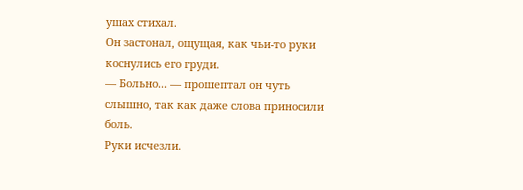ушах стихал.
Он застонал, ощущая, как чьи-то руки коснулись его груди.
— Больно... — прошептал он чуть слышно, так как даже слова приносили боль.
Руки исчезли.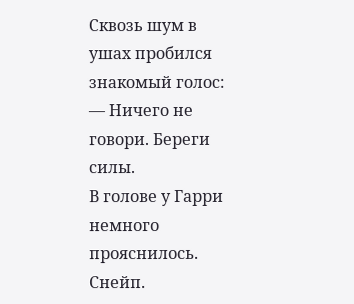Сквозь шум в ушах пробился знакомый голос:
— Ничего не говори. Береги силы.
В голове у Гарри немного прояснилось.
Снейп.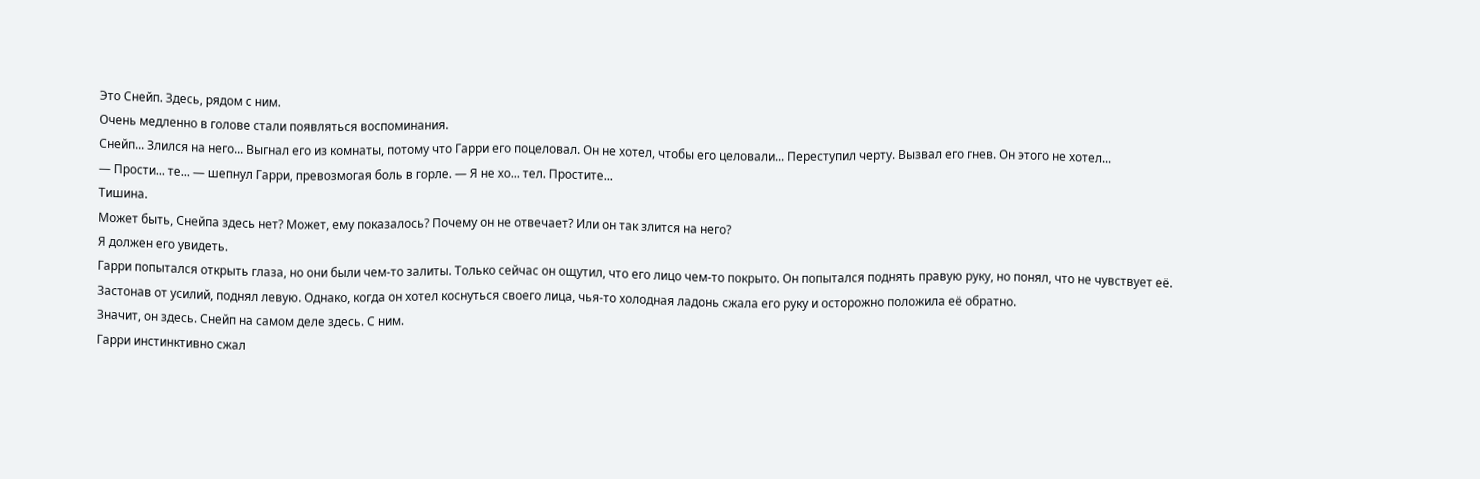Это Снейп. Здесь, рядом с ним.
Очень медленно в голове стали появляться воспоминания.
Снейп... Злился на него... Выгнал его из комнаты, потому что Гарри его поцеловал. Он не хотел, чтобы его целовали... Переступил черту. Вызвал его гнев. Он этого не хотел...
— Прости... те... — шепнул Гарри, превозмогая боль в горле. — Я не хо... тел. Простите...
Тишина.
Может быть, Снейпа здесь нет? Может, ему показалось? Почему он не отвечает? Или он так злится на него?
Я должен его увидеть.
Гарри попытался открыть глаза, но они были чем-то залиты. Только сейчас он ощутил, что его лицо чем-то покрыто. Он попытался поднять правую руку, но понял, что не чувствует её. Застонав от усилий, поднял левую. Однако, когда он хотел коснуться своего лица, чья-то холодная ладонь сжала его руку и осторожно положила её обратно.
Значит, он здесь. Снейп на самом деле здесь. С ним.
Гарри инстинктивно сжал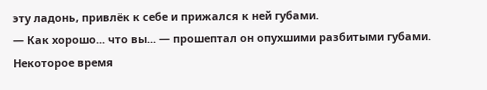эту ладонь, привлёк к себе и прижался к ней губами.
— Как хорошо... что вы... — прошептал он опухшими разбитыми губами.
Некоторое время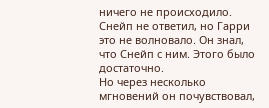ничего не происходило. Снейп не ответил, но Гарри это не волновало. Он знал, что Снейп с ним. Этого было достаточно.
Но через несколько мгновений он почувствовал,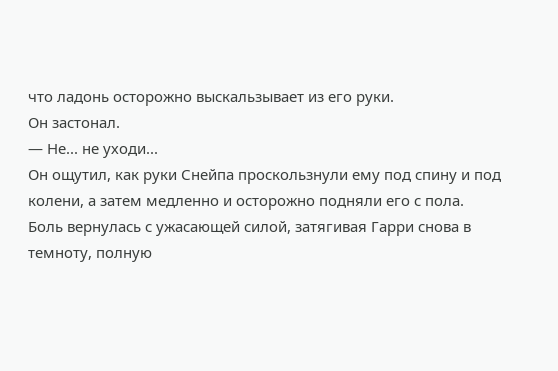что ладонь осторожно выскальзывает из его руки.
Он застонал.
— Не... не уходи...
Он ощутил, как руки Снейпа проскользнули ему под спину и под колени, а затем медленно и осторожно подняли его с пола.
Боль вернулась с ужасающей силой, затягивая Гарри снова в темноту, полную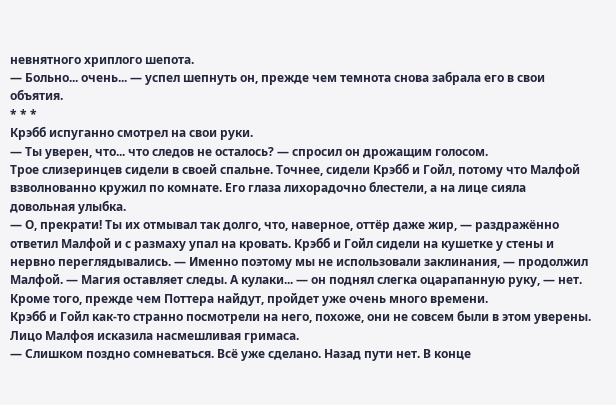невнятного хриплого шепота.
— Больно... очень... — успел шепнуть он, прежде чем темнота снова забрала его в свои объятия.
* * *
Крэбб испуганно смотрел на свои руки.
— Ты уверен, что... что следов не осталось? — спросил он дрожащим голосом.
Трое слизеринцев сидели в своей спальне. Точнее, сидели Крэбб и Гойл, потому что Малфой взволнованно кружил по комнате. Его глаза лихорадочно блестели, а на лице сияла довольная улыбка.
— О, прекрати! Ты их отмывал так долго, что, наверное, оттёр даже жир, — раздражённо ответил Малфой и с размаху упал на кровать. Крэбб и Гойл сидели на кушетке у стены и нервно переглядывались. — Именно поэтому мы не использовали заклинания, — продолжил Малфой. — Магия оставляет следы. А кулаки... — он поднял слегка оцарапанную руку, — нет. Кроме того, прежде чем Поттера найдут, пройдет уже очень много времени.
Крэбб и Гойл как-то странно посмотрели на него, похоже, они не совсем были в этом уверены. Лицо Малфоя исказила насмешливая гримаса.
— Слишком поздно сомневаться. Всё уже сделано. Назад пути нет. В конце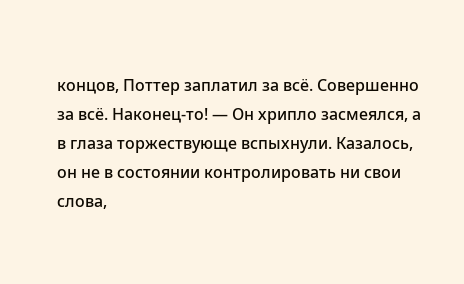концов, Поттер заплатил за всё. Совершенно за всё. Наконец-то! — Он хрипло засмеялся, а в глаза торжествующе вспыхнули. Казалось, он не в состоянии контролировать ни свои слова,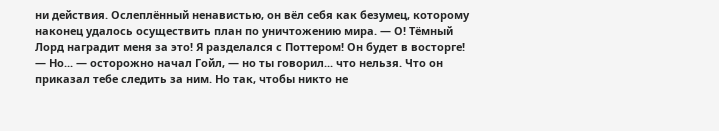ни действия. Ослеплённый ненавистью, он вёл себя как безумец, которому наконец удалось осуществить план по уничтожению мира. — О! Тёмный Лорд наградит меня за это! Я разделался с Поттером! Он будет в восторге!
— Но... — осторожно начал Гойл, — но ты говорил... что нельзя. Что он приказал тебе следить за ним. Но так, чтобы никто не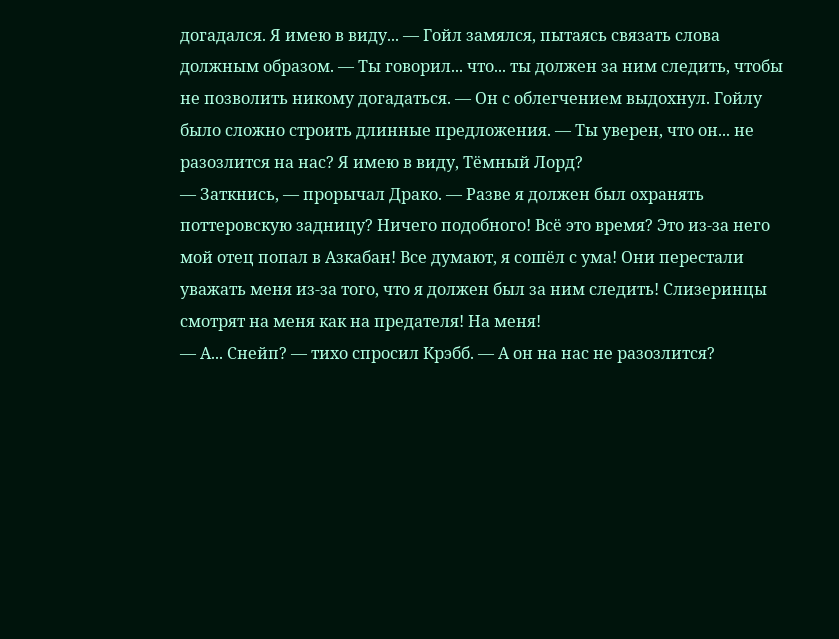догадался. Я имею в виду... — Гойл замялся, пытаясь связать слова должным образом. — Ты говорил... что... ты должен за ним следить, чтобы не позволить никому догадаться. — Он с облегчением выдохнул. Гойлу было сложно строить длинные предложения. — Ты уверен, что он... не разозлится на нас? Я имею в виду, Тёмный Лорд?
— Заткнись, — прорычал Драко. — Разве я должен был охранять поттеровскую задницу? Ничего подобного! Всё это время? Это из-за него мой отец попал в Азкабан! Все думают, я сошёл с ума! Они перестали уважать меня из-за того, что я должен был за ним следить! Слизеринцы смотрят на меня как на предателя! На меня!
— А... Снейп? — тихо спросил Крэбб. — А он на нас не разозлится?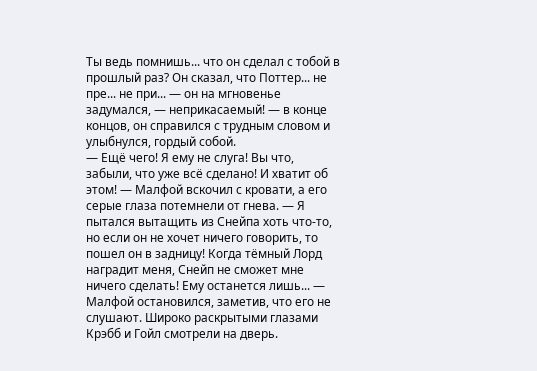Ты ведь помнишь... что он сделал с тобой в прошлый раз? Он сказал, что Поттер... не пре... не при... — он на мгновенье задумался, — неприкасаемый! — в конце концов, он справился с трудным словом и улыбнулся, гордый собой.
— Ещё чего! Я ему не слуга! Вы что, забыли, что уже всё сделано! И хватит об этом! — Малфой вскочил с кровати, а его серые глаза потемнели от гнева. — Я пытался вытащить из Снейпа хоть что-то, но если он не хочет ничего говорить, то пошел он в задницу! Когда тёмный Лорд наградит меня, Снейп не сможет мне ничего сделать! Ему останется лишь... — Малфой остановился, заметив, что его не слушают. Широко раскрытыми глазами Крэбб и Гойл смотрели на дверь.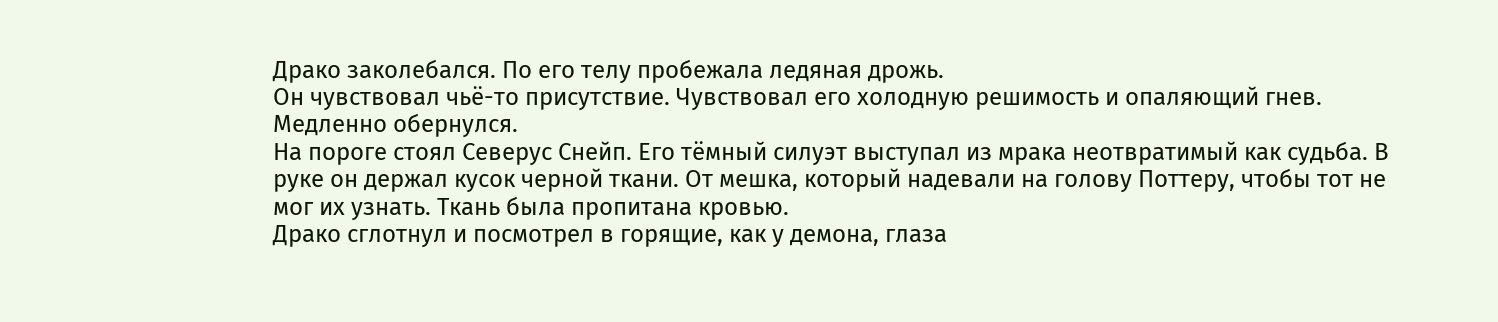Драко заколебался. По его телу пробежала ледяная дрожь.
Он чувствовал чьё-то присутствие. Чувствовал его холодную решимость и опаляющий гнев.
Медленно обернулся.
На пороге стоял Северус Снейп. Его тёмный силуэт выступал из мрака неотвратимый как судьба. В руке он держал кусок черной ткани. От мешка, который надевали на голову Поттеру, чтобы тот не мог их узнать. Ткань была пропитана кровью.
Драко сглотнул и посмотрел в горящие, как у демона, глаза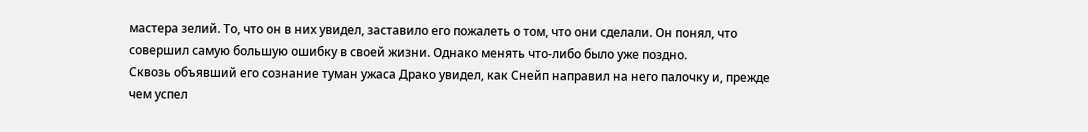мастера зелий. То, что он в них увидел, заставило его пожалеть о том, что они сделали. Он понял, что совершил самую большую ошибку в своей жизни. Однако менять что-либо было уже поздно.
Сквозь объявший его сознание туман ужаса Драко увидел, как Снейп направил на него палочку и, прежде чем успел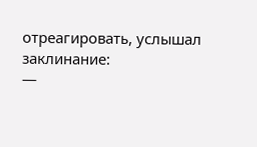отреагировать, услышал заклинание:
—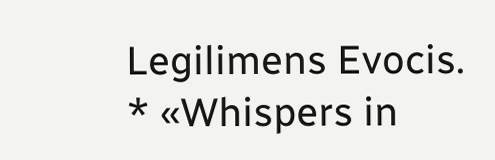Legilimens Evocis.
* «Whispers in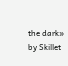the dark» by Skillet